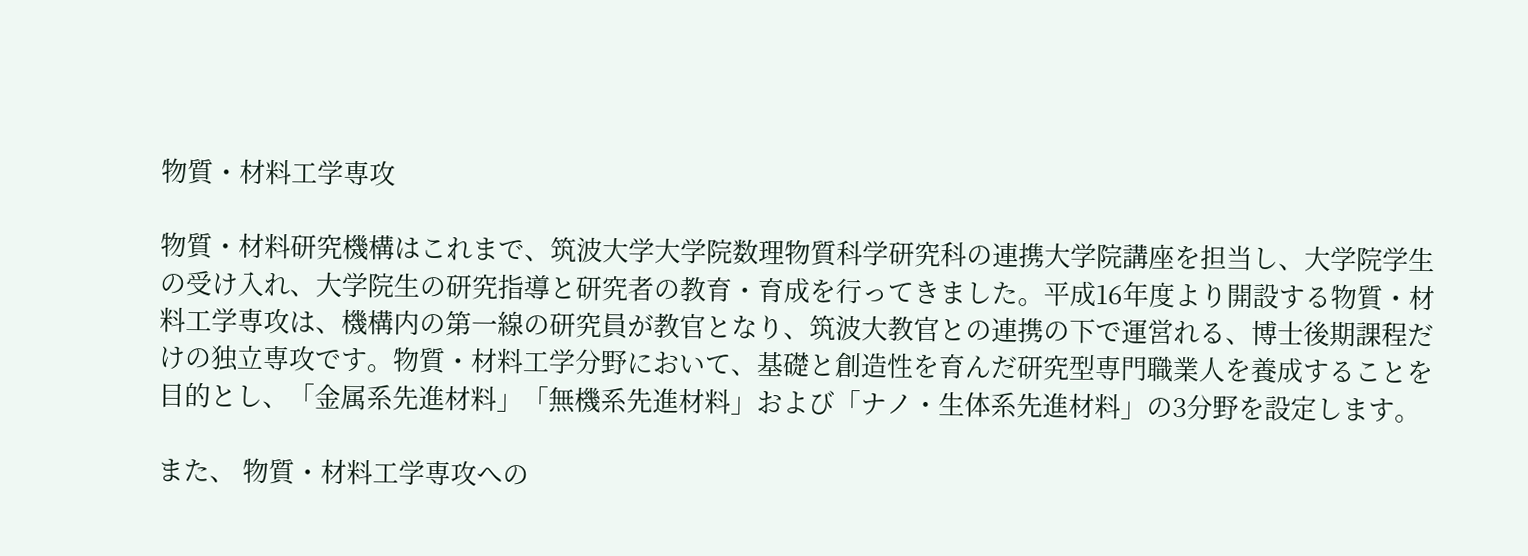物質・材料工学専攻

物質・材料研究機構はこれまで、筑波大学大学院数理物質科学研究科の連携大学院講座を担当し、大学院学生の受け入れ、大学院生の研究指導と研究者の教育・育成を行ってきました。平成16年度より開設する物質・材料工学専攻は、機構内の第一線の研究員が教官となり、筑波大教官との連携の下で運営れる、博士後期課程だけの独立専攻です。物質・材料工学分野において、基礎と創造性を育んだ研究型専門職業人を養成することを目的とし、「金属系先進材料」「無機系先進材料」および「ナノ・生体系先進材料」の3分野を設定します。

また、 物質・材料工学専攻への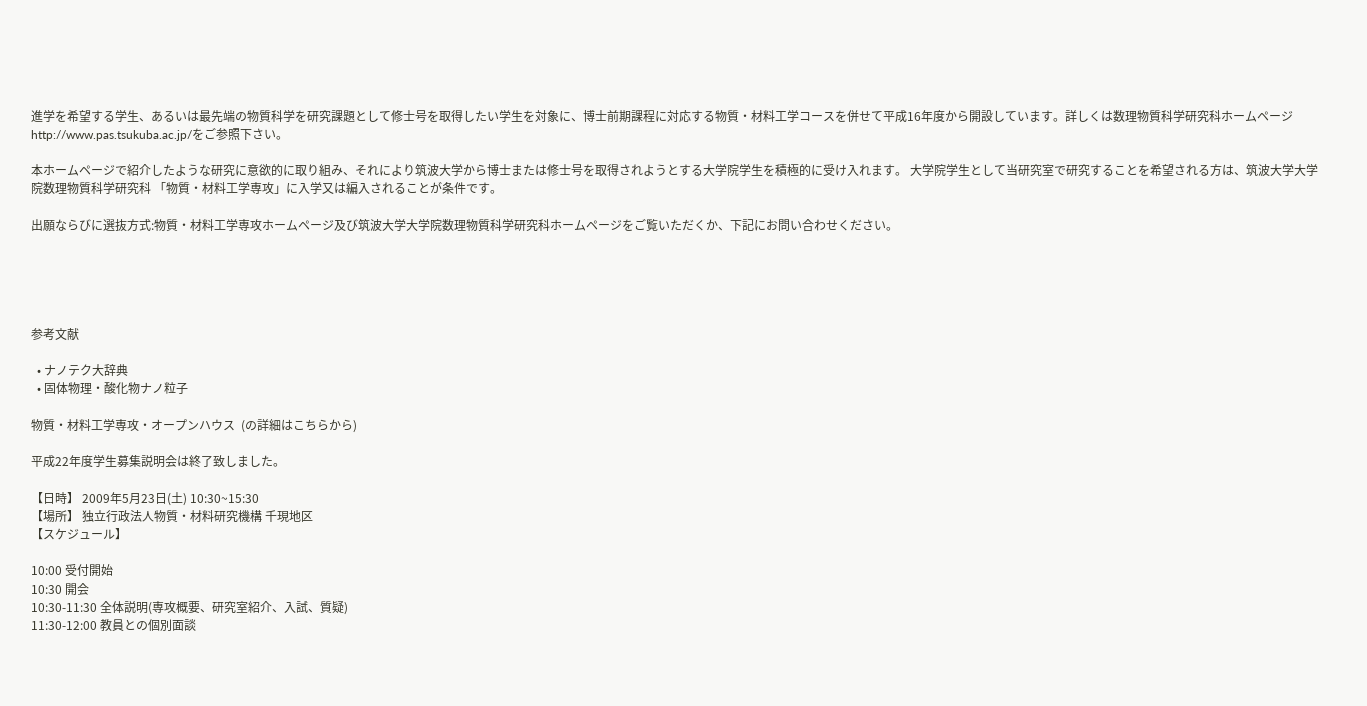進学を希望する学生、あるいは最先端の物質科学を研究課題として修士号を取得したい学生を対象に、博士前期課程に対応する物質・材料工学コースを併せて平成16年度から開設しています。詳しくは数理物質科学研究科ホームページhttp://www.pas.tsukuba.ac.jp/をご参照下さい。

本ホームページで紹介したような研究に意欲的に取り組み、それにより筑波大学から博士または修士号を取得されようとする大学院学生を積極的に受け入れます。 大学院学生として当研究室で研究することを希望される方は、筑波大学大学院数理物質科学研究科 「物質・材料工学専攻」に入学又は編入されることが条件です。

出願ならびに選抜方式:物質・材料工学専攻ホームページ及び筑波大学大学院数理物質科学研究科ホームページをご覧いただくか、下記にお問い合わせください。





参考文献

  • ナノテク大辞典
  • 固体物理・酸化物ナノ粒子

物質・材料工学専攻・オープンハウス  (の詳細はこちらから)

平成22年度学生募集説明会は終了致しました。

【日時】 2009年5月23日(土) 10:30~15:30
【場所】 独立行政法人物質・材料研究機構 千現地区
【スケジュール】

10:00 受付開始
10:30 開会
10:30-11:30 全体説明(専攻概要、研究室紹介、入試、質疑)
11:30-12:00 教員との個別面談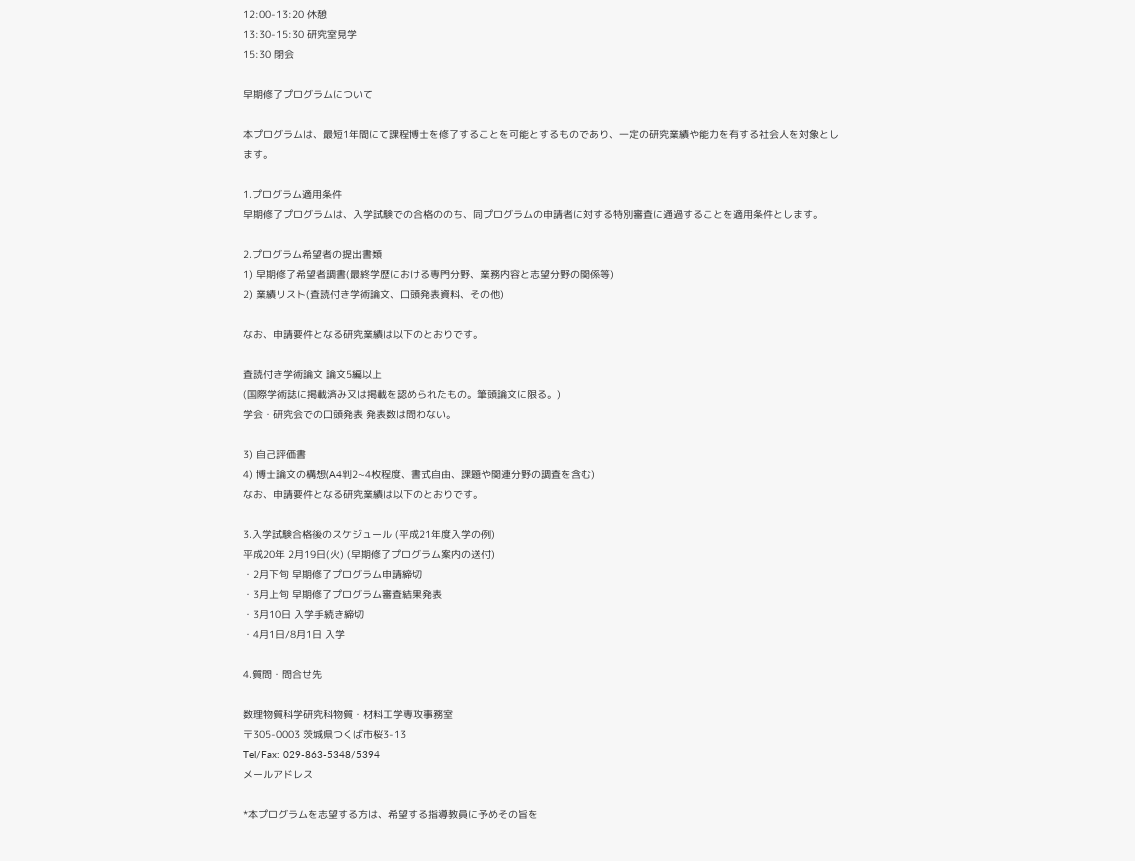12:00-13:20 休憩
13:30-15:30 研究室見学
15:30 閉会

早期修了プログラムについて

本プログラムは、最短1年間にて課程博士を修了することを可能とするものであり、一定の研究業績や能力を有する社会人を対象とします。

1.プログラム適用条件
早期修了プログラムは、入学試験での合格ののち、同プログラムの申請者に対する特別審査に通過することを適用条件とします。

2.プログラム希望者の提出書類
1) 早期修了希望者調書(最終学歴における専門分野、業務内容と志望分野の関係等)
2) 業績リスト(査読付き学術論文、口頭発表資料、その他)

なお、申請要件となる研究業績は以下のとおりです。

査読付き学術論文 論文5編以上
(国際学術誌に掲載済み又は掲載を認められたもの。筆頭論文に限る。)
学会・研究会での口頭発表 発表数は問わない。

3) 自己評価書
4) 博士論文の構想(A4判2~4枚程度、書式自由、課題や関連分野の調査を含む)
なお、申請要件となる研究業績は以下のとおりです。

3.入学試験合格後のスケジュール (平成21年度入学の例)
平成20年 2月19日(火) (早期修了プログラム案内の送付)
・2月下旬 早期修了プログラム申請締切
・3月上旬 早期修了プログラム審査結果発表
・3月10日 入学手続き締切
・4月1日/8月1日 入学

4.質問・問合せ先

数理物質科学研究科物質・材料工学専攻事務室
〒305-0003 茨城県つくば市桜3-13
Tel/Fax: 029-863-5348/5394
メールアドレス

*本プログラムを志望する方は、希望する指導教員に予めその旨を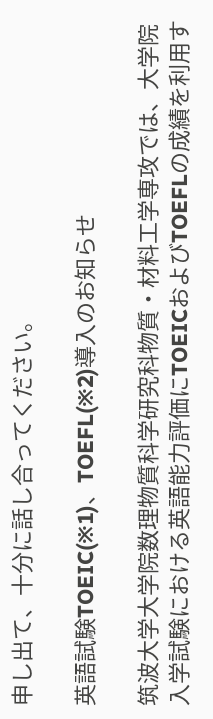申し出て、十分に話し合ってください。

英語試験TOEIC(※1)、TOEFL(※2)導入のお知らせ

筑波大学大学院数理物質科学研究科物質・材料工学専攻では、大学院入学試験における英語能力評価にTOEICおよびTOEFLの成績を利用す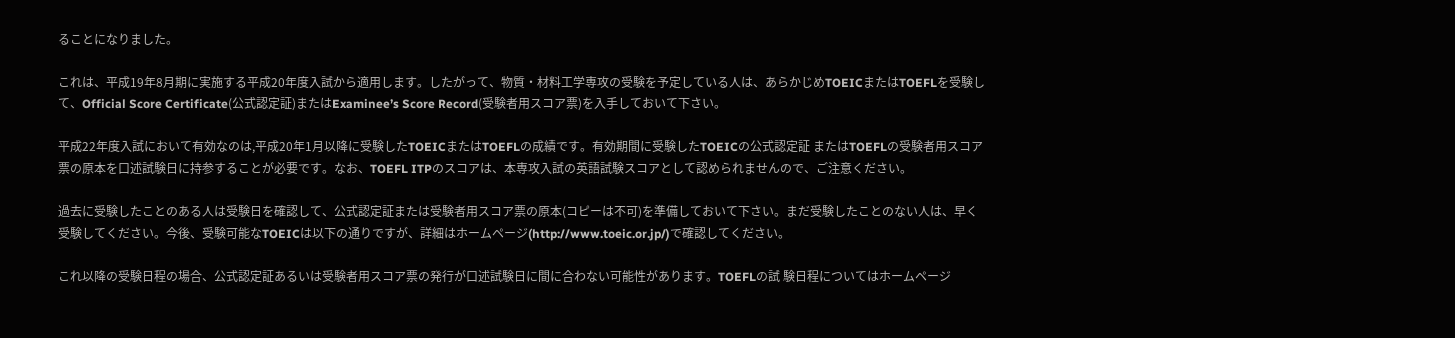ることになりました。

これは、平成19年8月期に実施する平成20年度入試から適用します。したがって、物質・材料工学専攻の受験を予定している人は、あらかじめTOEICまたはTOEFLを受験して、Official Score Certificate(公式認定証)またはExaminee’s Score Record(受験者用スコア票)を入手しておいて下さい。

平成22年度入試において有効なのは,平成20年1月以降に受験したTOEICまたはTOEFLの成績です。有効期間に受験したTOEICの公式認定証 またはTOEFLの受験者用スコア票の原本を口述試験日に持参することが必要です。なお、TOEFL ITPのスコアは、本専攻入試の英語試験スコアとして認められませんので、ご注意ください。

過去に受験したことのある人は受験日を確認して、公式認定証または受験者用スコア票の原本(コピーは不可)を準備しておいて下さい。まだ受験したことのない人は、早く受験してください。今後、受験可能なTOEICは以下の通りですが、詳細はホームページ(http://www.toeic.or.jp/)で確認してください。

これ以降の受験日程の場合、公式認定証あるいは受験者用スコア票の発行が口述試験日に間に合わない可能性があります。TOEFLの試 験日程についてはホームページ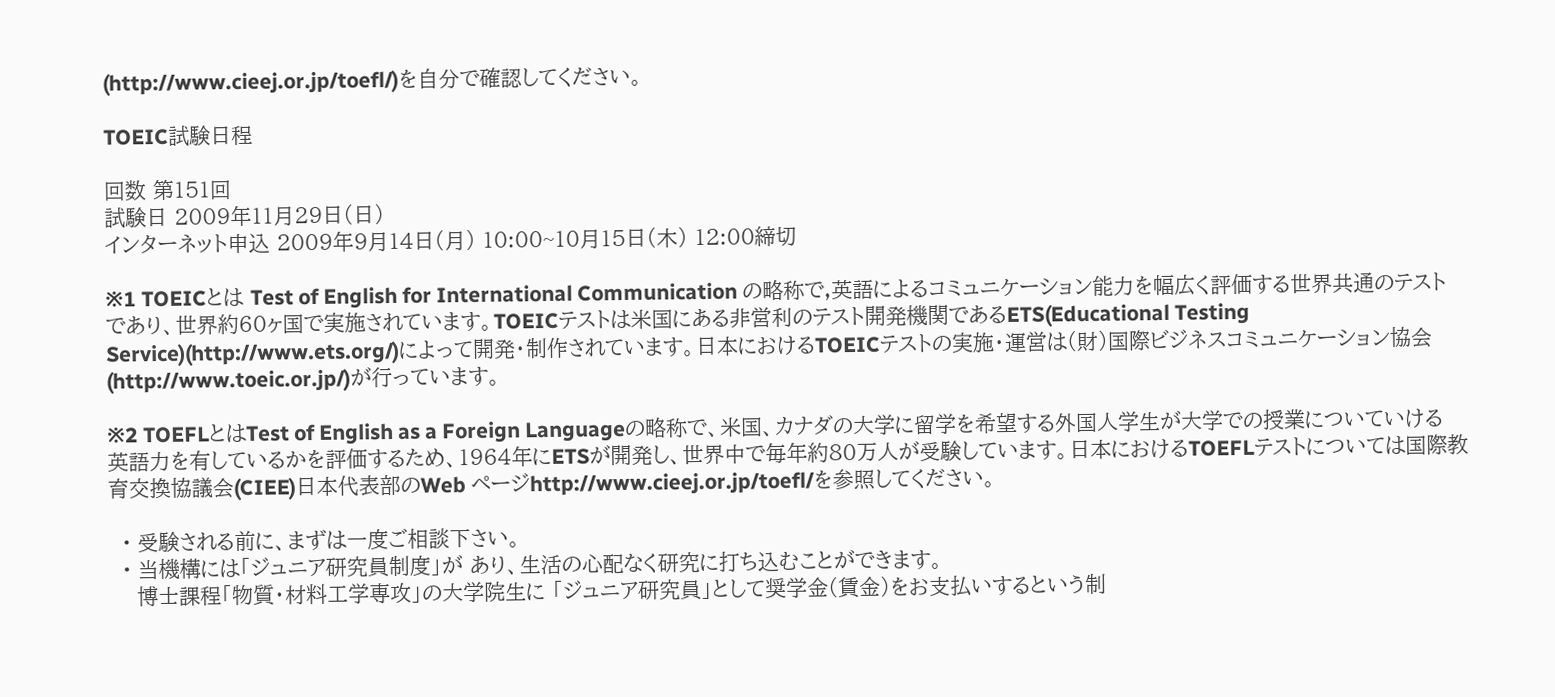(http://www.cieej.or.jp/toefl/)を自分で確認してください。

TOEIC試験日程

回数 第151回
試験日 2009年11月29日(日)
インターネット申込 2009年9月14日(月) 10:00~10月15日(木) 12:00締切

※1 TOEICとは Test of English for International Communication の略称で,英語によるコミュニケーション能力を幅広く評価する世界共通のテストであり、世界約60ヶ国で実施されています。TOEICテストは米国にある非営利のテスト開発機関であるETS(Educational Testing Service)(http://www.ets.org/)によって開発・制作されています。日本におけるTOEICテストの実施・運営は(財)国際ビジネスコミュニケーション協会(http://www.toeic.or.jp/)が行っています。

※2 TOEFLとはTest of English as a Foreign Languageの略称で、米国、カナダの大学に留学を希望する外国人学生が大学での授業についていける英語力を有しているかを評価するため、1964年にETSが開発し、世界中で毎年約80万人が受験しています。日本におけるTOEFLテストについては国際教育交換協議会(CIEE)日本代表部のWeb ページhttp://www.cieej.or.jp/toefl/を参照してください。

  • 受験される前に、まずは一度ご相談下さい。
  • 当機構には「ジュニア研究員制度」が あり、生活の心配なく研究に打ち込むことができます。
    博士課程「物質・材料工学専攻」の大学院生に 「ジュニア研究員」として奨学金(賃金)をお支払いするという制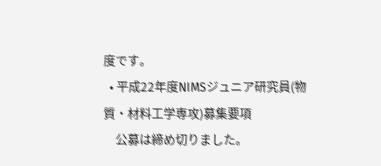度です。
  • 平成22年度NIMSジュニア研究員(物質・材料工学専攻)募集要項
    公募は締め切りました。